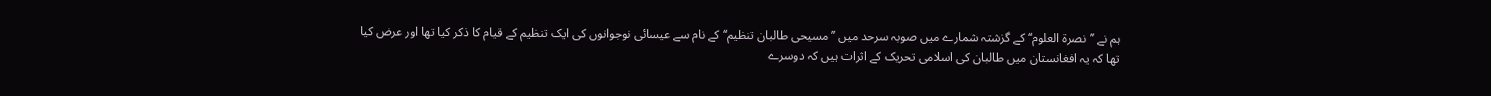ہم نے ’’نصرۃ العلوم‘‘ کے گزشتہ شمارے میں صوبہ سرحد میں ’’مسیحی طالبان تنظیم‘‘ کے نام سے عیسائی نوجوانوں کی ایک تنظیم کے قیام کا ذکر کیا تھا اور عرض کیا تھا کہ یہ افغانستان میں طالبان کی اسلامی تحریک کے اثرات ہیں کہ دوسرے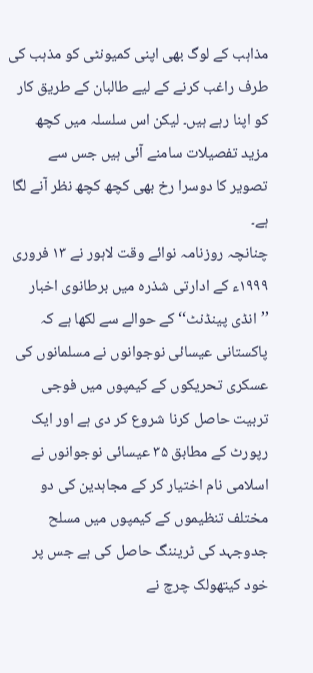مذاہب کے لوگ بھی اپنی کمیونٹی کو مذہب کی طرف راغب کرنے کے لیے طالبان کے طریق کار کو اپنا رہے ہیں۔ لیکن اس سلسلہ میں کچھ مزید تفصیلات سامنے آئی ہیں جس سے تصویر کا دوسرا رخ بھی کچھ کچھ نظر آنے لگا ہے۔
چنانچہ روزنامہ نوائے وقت لاہور نے ۱۳ فروری ۱۹۹۹ء کے ادارتی شذرہ میں برطانوی اخبار ’’انڈی پینڈنٹ‘‘ کے حوالے سے لکھا ہے کہ پاکستانی عیسائی نوجوانوں نے مسلمانوں کی عسکری تحریکوں کے کیمپوں میں فوجی تربیت حاصل کرنا شروع کر دی ہے اور ایک رپورٹ کے مطابق ۳۵ عیسائی نوجوانوں نے اسلامی نام اختیار کر کے مجاہدین کی دو مختلف تنظیموں کے کیمپوں میں مسلح جدوجہد کی ٹریننگ حاصل کی ہے جس پر خود کیتھولک چرچ نے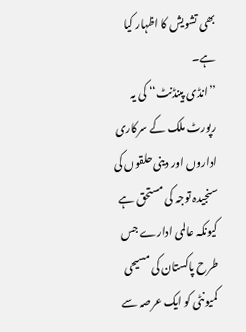بھی تشویش کا اظہار کیا ہے۔
’’انڈی پینڈنٹ‘‘ کی یہ رپورٹ ملک کے سرکاری اداروں اور دینی حلقوں کی سنجیدہ توجہ کی مستحق ہے کیونکہ عالمی ادارے جس طرح پاکستان کی مسیحی کمیونٹی کو ایک عرصہ سے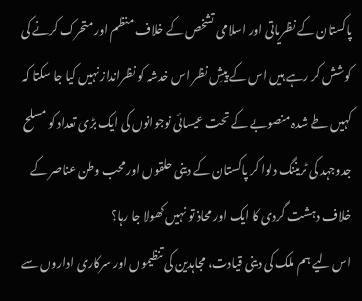پاکستان کے نظریاتی اور اسلامی تشخص کے خلاف منظم اور متحرک کرنے کی کوشش کر رہے ہیں اس کے پیشِ نظر اس خدشہ کو نظرانداز نہیں کیا جا سکتا کہ کہیں طے شدہ منصوبے کے تحت عیسائی نوجوانوں کی ایک بڑی تعداد کو مسلح جدوجہد کی ٹریننگ دلوا کر پاکستان کے دینی حلقوں اور محب وطن عناصر کے خلاف دہشت گردی کا ایک اور محاذ تو نہیں کھولا جا رہا؟
اس لیے ہم ملک کی دینی قیادت، مجاہدین کی تنظیموں اور سرکاری اداروں سے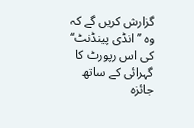گزارش کریں گے کہ وہ ’’انڈی پینڈنٹ‘‘ کی اس رپورٹ کا گہرائی کے ساتھ جائزہ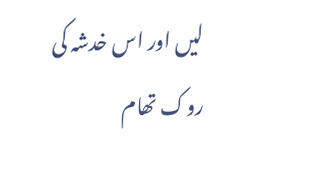لیں اور اس خدشہ کی روک تھام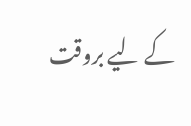کے لیے بروقت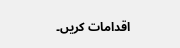اقدامات کریں۔